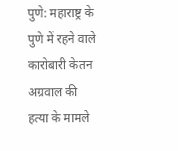पुणे: महाराष्ट्र के पुणे में रहने वाले कारोबारी केतन अग्रवाल की हत्या के मामले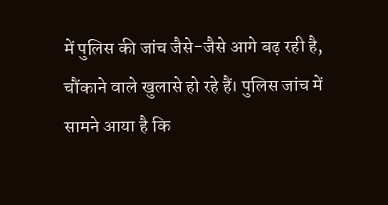में पुलिस की जांच जैसे-जैसे आगे बढ़ रही है, चौंकाने वाले खुलासे हो रहे हैं। पुलिस जांच में सामने आया है कि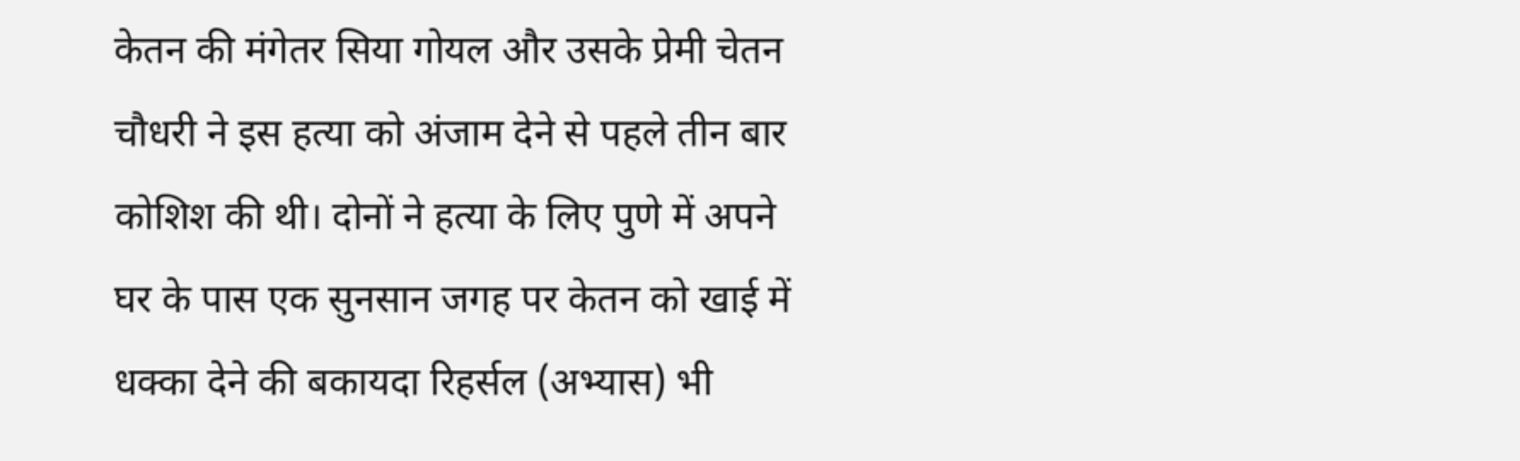केतन की मंगेतर सिया गोयल और उसके प्रेमी चेतन चौधरी ने इस हत्या को अंजाम देने से पहले तीन बार कोशिश की थी। दोनों ने हत्या के लिए पुणे में अपने घर के पास एक सुनसान जगह पर केतन को खाई में धक्का देने की बकायदा रिहर्सल (अभ्यास) भी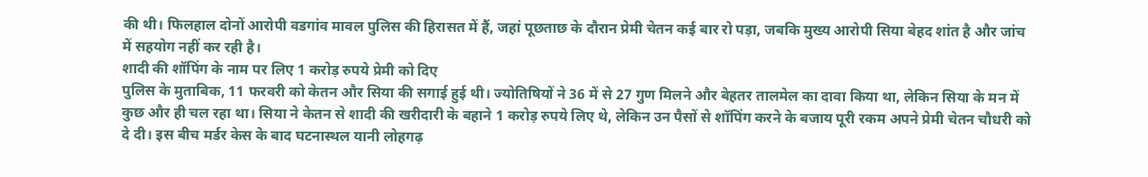की थी। फिलहाल दोनों आरोपी वडगांव मावल पुलिस की हिरासत में हैं, जहां पूछताछ के दौरान प्रेमी चेतन कई बार रो पड़ा, जबकि मुख्य आरोपी सिया बेहद शांत है और जांच में सहयोग नहीं कर रही है।
शादी की शॉपिंग के नाम पर लिए 1 करोड़ रुपये प्रेमी को दिए
पुलिस के मुताबिक, 11 फरवरी को केतन और सिया की सगाई हुई थी। ज्योतिषियों ने 36 में से 27 गुण मिलने और बेहतर तालमेल का दावा किया था, लेकिन सिया के मन में कुछ और ही चल रहा था। सिया ने केतन से शादी की खरीदारी के बहाने 1 करोड़ रुपये लिए थे, लेकिन उन पैसों से शॉपिंग करने के बजाय पूरी रकम अपने प्रेमी चेतन चौधरी को दे दी। इस बीच मर्डर केस के बाद घटनास्थल यानी लोहगढ़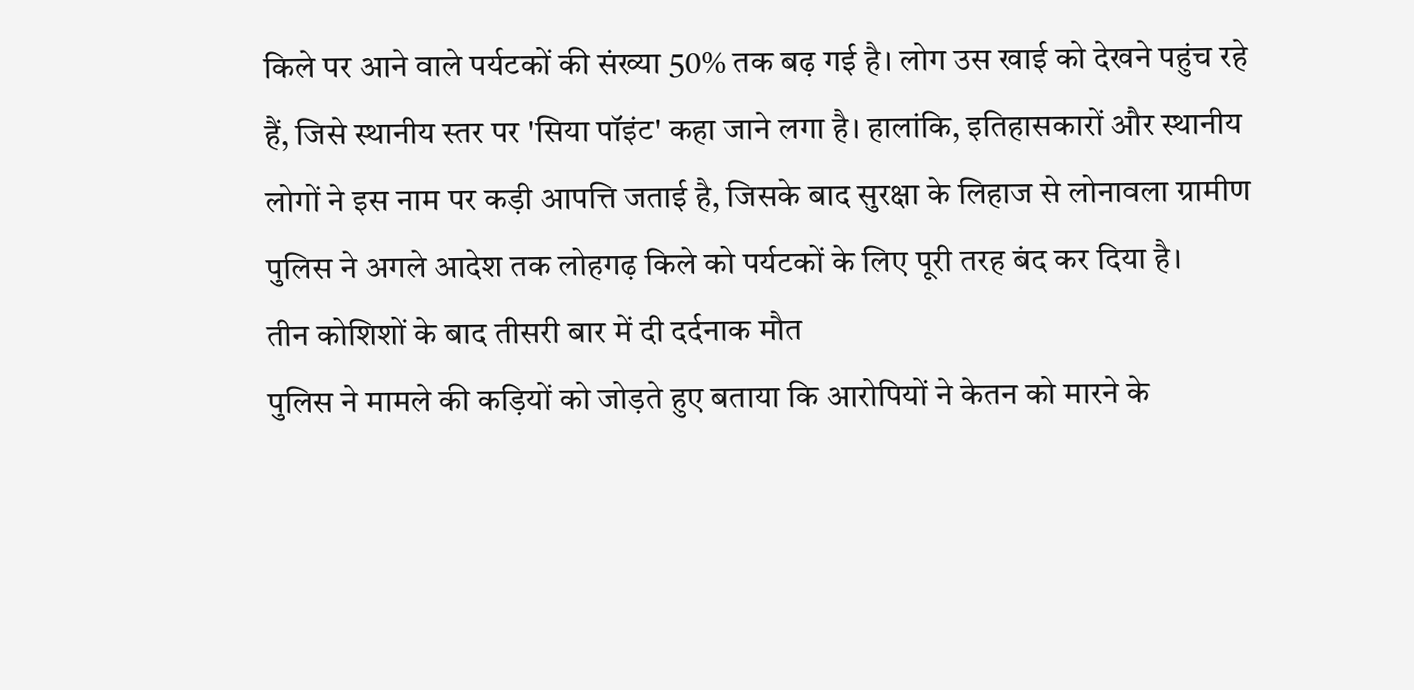किले पर आने वाले पर्यटकों की संख्या 50% तक बढ़ गई है। लोग उस खाई को देखने पहुंच रहे हैं, जिसे स्थानीय स्तर पर 'सिया पॉइंट' कहा जाने लगा है। हालांकि, इतिहासकारों और स्थानीय लोगों ने इस नाम पर कड़ी आपत्ति जताई है, जिसके बाद सुरक्षा के लिहाज से लोनावला ग्रामीण पुलिस ने अगले आदेश तक लोहगढ़ किले को पर्यटकों के लिए पूरी तरह बंद कर दिया है।
तीन कोशिशों के बाद तीसरी बार में दी दर्दनाक मौत
पुलिस ने मामले की कड़ियों को जोड़ते हुए बताया कि आरोपियों ने केतन को मारने के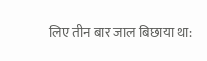लिए तीन बार जाल बिछाया था: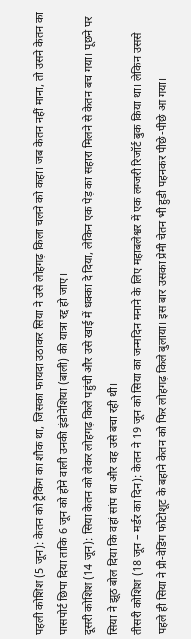पहली कोशिश (5 जून): केतन को ट्रैकिंग का शौक था, जिसका फायदा उठाकर सिया ने उसे लोहगढ़ किला चलने को कहा। जब केतन नहीं माना, तो उसने केतन का पासपोर्ट छिपा दिया ताकि 6 जून को होने वाली उनकी इंडोनेशिया (बाली) की यात्रा रद्द हो जाए।
दूसरी कोशिश (14 जून): सिया केतन को लेकर लोहगढ़ किले पहुंची और उसे खाई में धक्का दे दिया, लेकिन एक पेड़ का सहारा मिलने से केतन बच गया। पूछने पर सिया ने झूठ बोल दिया कि वहां सांप था और वह उसे बचा रही थी।
तीसरी कोशिश (18 जून – मर्डर का दिन): केतन ने 19 जून को सिया का जन्मदिन मनाने के लिए महाबलेश्वर में एक लग्जरी रिजॉर्ट बुक किया था। लेकिन उससे पहले ही सिया ने प्री-वेडिंग फोटोशूट के बहाने केतन को फिर लोहगढ़ किले बुलाया। इस बार उसका प्रेमी चेतन भी हुडी पहनकर पीछे-पीछे आ गया।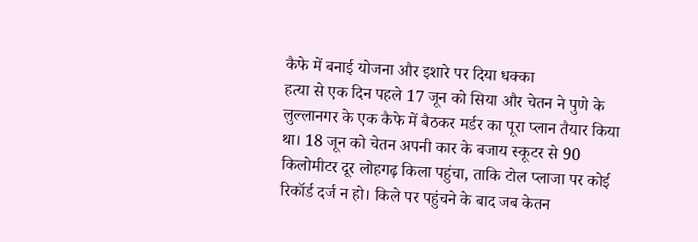कैफे में बनाई योजना और इशारे पर दिया धक्का
हत्या से एक दिन पहले 17 जून को सिया और चेतन ने पुणे के लुल्लानगर के एक कैफे में बैठकर मर्डर का पूरा प्लान तैयार किया था। 18 जून को चेतन अपनी कार के बजाय स्कूटर से 90 किलोमीटर दूर लोहगढ़ किला पहुंचा, ताकि टोल प्लाजा पर कोई रिकॉर्ड दर्ज न हो। किले पर पहुंचने के बाद जब केतन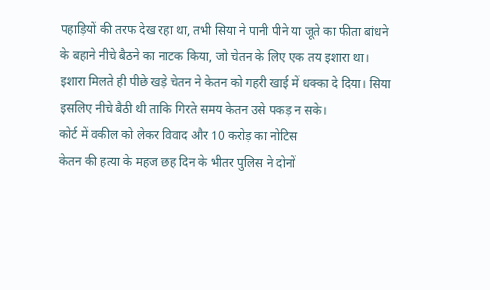पहाड़ियों की तरफ देख रहा था, तभी सिया ने पानी पीने या जूते का फीता बांधने के बहाने नीचे बैठने का नाटक किया, जो चेतन के लिए एक तय इशारा था। इशारा मिलते ही पीछे खड़े चेतन ने केतन को गहरी खाई में धक्का दे दिया। सिया इसलिए नीचे बैठी थी ताकि गिरते समय केतन उसे पकड़ न सके।
कोर्ट में वकील को लेकर विवाद और 10 करोड़ का नोटिस
केतन की हत्या के महज छह दिन के भीतर पुलिस ने दोनों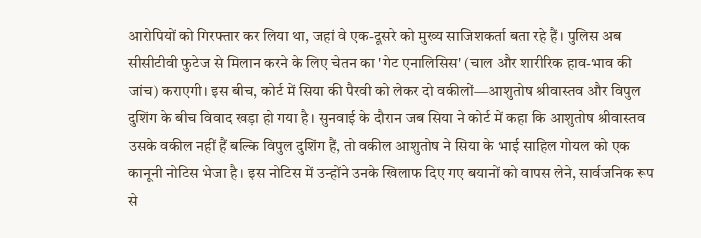आरोपियों को गिरफ्तार कर लिया था, जहां वे एक-दूसरे को मुख्य साजिशकर्ता बता रहे हैं। पुलिस अब सीसीटीवी फुटेज से मिलान करने के लिए चेतन का 'गेट एनालिसिस' (चाल और शारीरिक हाव-भाव की जांच) कराएगी। इस बीच, कोर्ट में सिया की पैरवी को लेकर दो वकीलों—आशुतोष श्रीवास्तव और विपुल दुशिंग के बीच विवाद खड़ा हो गया है। सुनवाई के दौरान जब सिया ने कोर्ट में कहा कि आशुतोष श्रीवास्तव उसके वकील नहीं हैं बल्कि विपुल दुशिंग हैं, तो वकील आशुतोष ने सिया के भाई साहिल गोयल को एक कानूनी नोटिस भेजा है। इस नोटिस में उन्होंने उनके खिलाफ दिए गए बयानों को वापस लेने, सार्वजनिक रूप से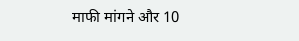माफी मांगने और 10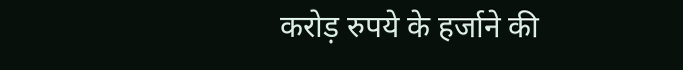करोड़ रुपये के हर्जाने की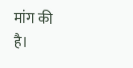मांग की है।